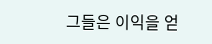그들은 이익을 얻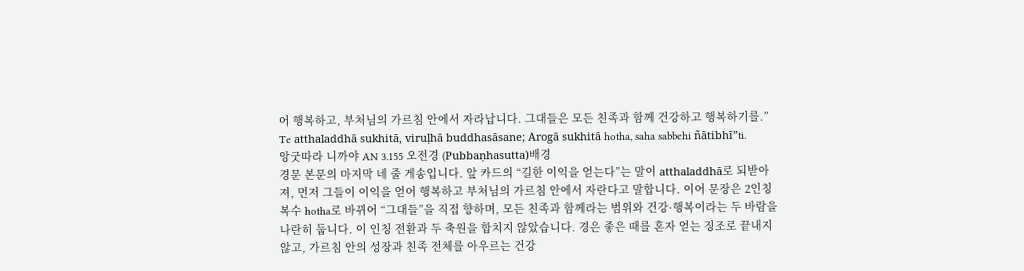어 행복하고, 부처님의 가르침 안에서 자라납니다. 그대들은 모든 친족과 함께 건강하고 행복하기를.”
Te atthaladdhā sukhitā, viruḷhā buddhasāsane; Arogā sukhitā hotha, saha sabbehi ñātibhī”ti.
앙굿따라 니까야 AN 3.155 오전경 (Pubbaṇhasutta)배경
경문 본문의 마지막 네 줄 게송입니다. 앞 카드의 “길한 이익을 얻는다”는 말이 atthaladdhā로 되받아져, 먼저 그들이 이익을 얻어 행복하고 부처님의 가르침 안에서 자란다고 말합니다. 이어 문장은 2인칭 복수 hotha로 바뀌어 “그대들”을 직접 향하며, 모든 친족과 함께라는 범위와 건강·행복이라는 두 바람을 나란히 둡니다. 이 인칭 전환과 두 축원을 합치지 않았습니다. 경은 좋은 때를 혼자 얻는 징조로 끝내지 않고, 가르침 안의 성장과 친족 전체를 아우르는 건강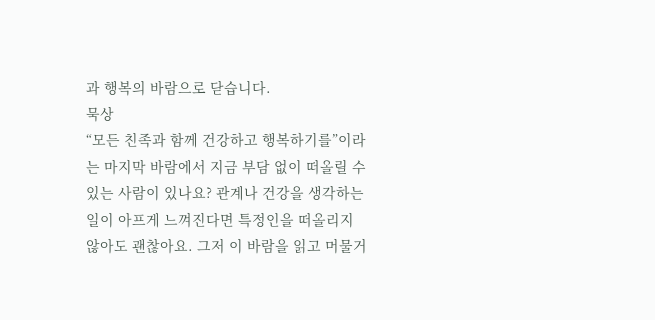과 행복의 바람으로 닫습니다.
묵상
“모든 친족과 함께 건강하고 행복하기를”이라는 마지막 바람에서 지금 부담 없이 떠올릴 수 있는 사람이 있나요? 관계나 건강을 생각하는 일이 아프게 느껴진다면 특정인을 떠올리지 않아도 괜찮아요. 그저 이 바람을 읽고 머물거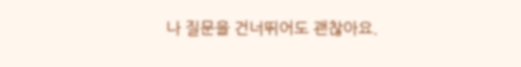나 질문을 건너뛰어도 괜찮아요.